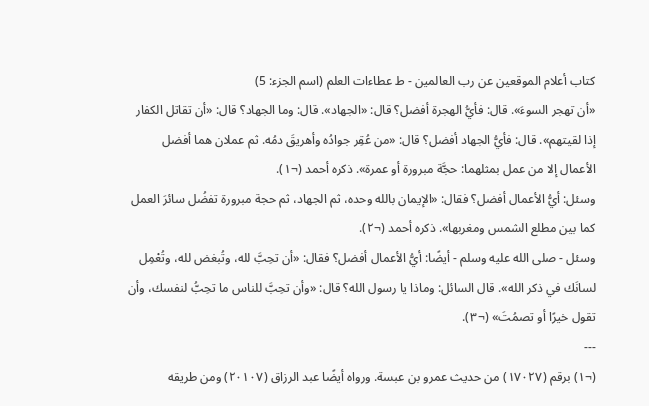كتاب أعلام الموقعين عن رب العالمين - ط عطاءات العلم (اسم الجزء: 5)
«أن تهجر السوءَ». قال: فأيُّ الهجرة أفضل؟ قال: «الجهاد». قال: وما الجهاد؟ قال: «أن تقاتل الكفار إذا لقيتهم». قال: فأيُّ الجهاد أفضل؟ قال: «من عُقِر جوادُه وأهريقَ دمُه. ثم عملان هما أفضل الأعمال إلا من عمل بمثلهما: حجَّة مبرورة أو عمرة». ذكره أحمد (¬١).
وسئل: أيُّ الأعمال أفضل؟ فقال: «الإيمان بالله وحده، ثم الجهاد، ثم حجة مبرورة تفضُل سائرَ العمل كما بين مطلع الشمس ومغربها». ذكره أحمد (¬٢).
وسئل - صلى الله عليه وسلم - أيضًا: أيُّ الأعمال أفضل؟ فقال: «أن تحِبَّ لله، وتُبغض لله، وتُعْمِل لسانَك في ذكر الله». قال السائل: وماذا يا رسول الله؟ قال: «وأن تحِبَّ للناس ما تحِبُّ لنفسك، وأن تقول خيرًا أو تصمُتَ» (¬٣).
---
(¬١) برقم (١٧٠٢٧) من حديث عمرو بن عبسة. ورواه أيضًا عبد الرزاق (٢٠١٠٧) ومن طريقه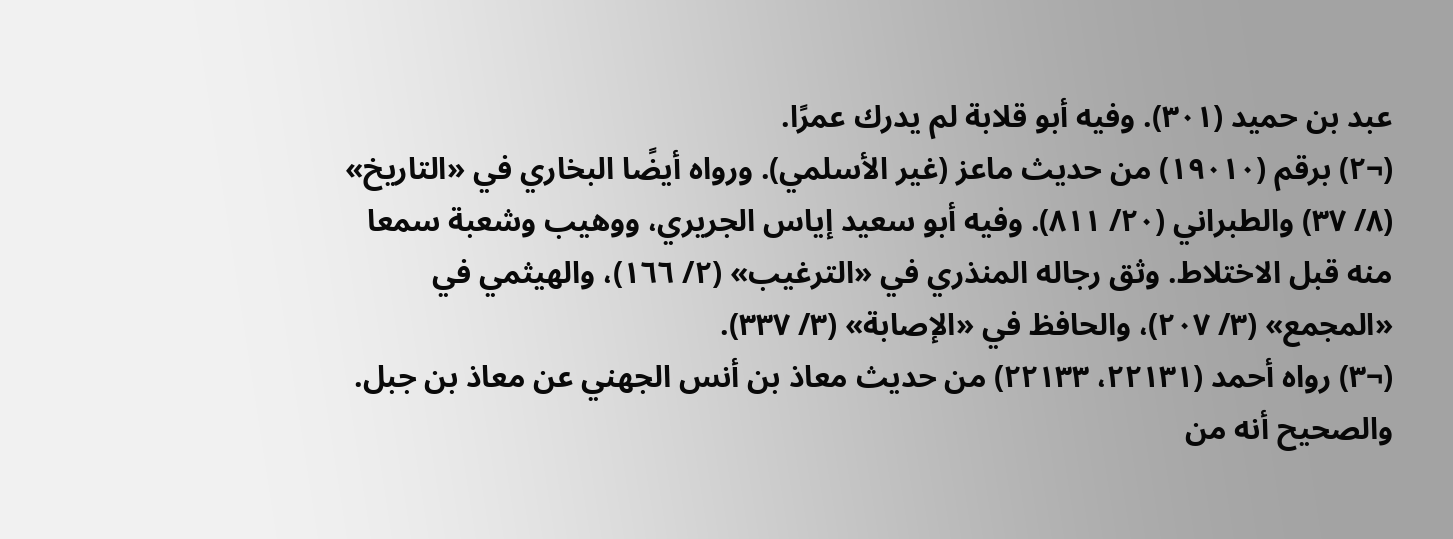عبد بن حميد (٣٠١). وفيه أبو قلابة لم يدرك عمرًا.
(¬٢) برقم (١٩٠١٠) من حديث ماعز (غير الأسلمي). ورواه أيضًا البخاري في «التاريخ» (٨/ ٣٧) والطبراني (٢٠/ ٨١١). وفيه أبو سعيد إياس الجريري، ووهيب وشعبة سمعا منه قبل الاختلاط. وثق رجاله المنذري في «الترغيب» (٢/ ١٦٦)، والهيثمي في «المجمع» (٣/ ٢٠٧)، والحافظ في «الإصابة» (٣/ ٣٣٧).
(¬٣) رواه أحمد (٢٢١٣١، ٢٢١٣٣) من حديث معاذ بن أنس الجهني عن معاذ بن جبل. والصحيح أنه من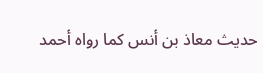حديث معاذ بن أنس كما رواه أحمد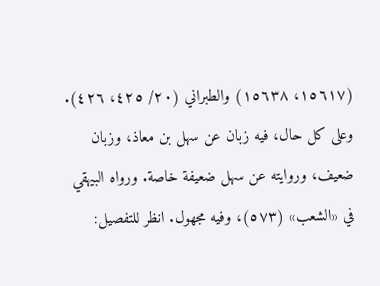(١٥٦١٧، ١٥٦٣٨) والطبراني (٢٠/ ٤٢٥، ٤٢٦). وعلى كل حال، فيه زبان عن سهل بن معاذ، وزبان ضعيف، وروايته عن سهل ضعيفة خاصة. ورواه البيهقي في «الشعب» (٥٧٣)، وفيه مجهول. انظر للتفصيل: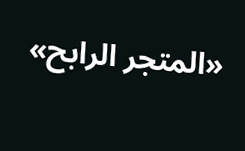«المتجر الرابح»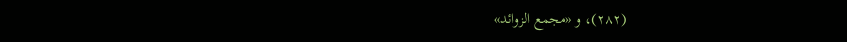(٢٨٢)، و «مجمع الزوائد»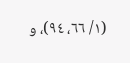(١/ ٦٦، ٩٤)، و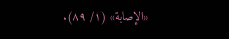«الإصابة» (١/ ٨٩).